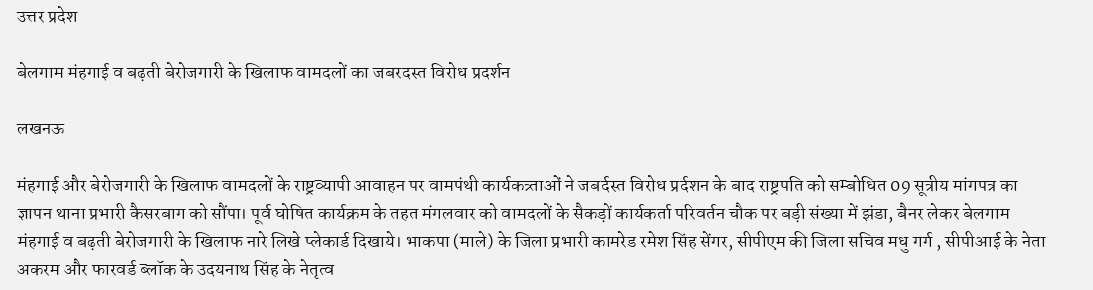उत्तर प्रदेश

बेलगाम मंहगाई व बढ़ती बेरोजगारी के खिलाफ वामदलों का जबरदस्त विरोध प्रदर्शन

लखनऊ

मंहगाई और बेरोजगारी के खिलाफ वामदलों के राष्ट्रव्यापी आवाहन पर वामपंथी कार्यकत्र्ताओं ने जबर्दस्त विरोध प्रर्दशन के बाद राष्ट्रपति को सम्बोधित 09 सूत्रीय मांगपत्र का ज्ञापन थाना प्रभारी कैसरबाग को सौंपा। पूर्व घोषित कार्यक्रम के तहत मंगलवार को वामदलों के सैकड़ों कार्यकर्ता परिवर्तन चौक पर बड़ी संख्या में झंडा, बैनर लेकर बेलगाम मंहगाई व बढ़ती बेरोजगारी के खिलाफ नारे लिखे प्लेकार्ड दिखाये। भाकपा (माले) के जिला प्रभारी कामरेड रमेश सिंह सेंगर, सीपीएम की जिला सचिव मधु गर्ग , सीपीआई के नेता अकरम और फारवर्ड ब्लॉक के उदयनाथ सिंह के नेतृत्व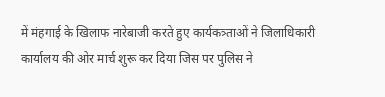में मंहगाई के खिलाफ नारेबाजी करते हुए कार्यकत्र्ताओं ने जिलाधिकारी कार्यालय की ओर मार्च शुरू कर दिया जिस पर पुलिस ने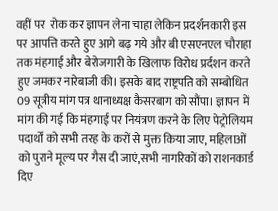वहीं पर  रोक कर ज्ञापन लेना चाहा लेकिन प्रदर्शनकारी इस पर आपत्ति करते हुए आगे बढ़ गये और बी एसएनएल चौराहा तक मंहगाई और बेरोजगारी के खिलाफ विरोध प्रर्दशन करते हुए जमकर नारेबाजी की। इसके बाद राष्ट्रपति को सम्बोधित 09 सूत्रीय मांग पत्र थानाध्यक्ष कैसरबाग को सौंपा। ज्ञापन में मांग की गई कि मंहगाई पर नियंत्रण करने के लिए पेट्रोलियम पदार्थों को सभी तरह के करों से मुक्त किया जाए, महिलाओं को पुराने मूल्य पर गैस दी जाएं,सभी नागरिकों को राशनकार्ड दिए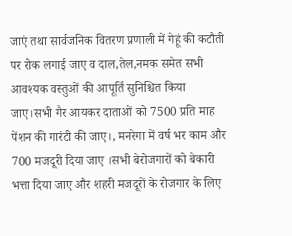जाएं तथा सार्वजनिक वितरण प्रणाली में गेहूं की कटौती पर रोक लगाई जाए व दाल,तेल,नमक समेत सभी आवश्यक वस्तुओं की आपूर्ति सुनिश्चित किया जाए।सभी गैर आयकर दाताओं को 7500 प्रति माह पेंशन की गारंटी की जाए।, मनरेगा में वर्ष भर काम और 700 मजदूरी दिया जाए ।सभी बेरोजगारों को बेकारी भत्ता दिया जाए और शहरी मजदूरों के रोजगार के लिए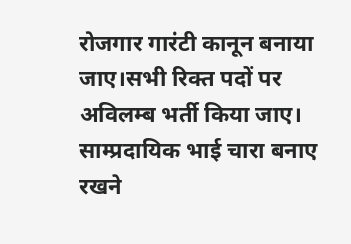रोजगार गारंटी कानून बनाया जाए।सभी रिक्त पदों पर अविलम्ब भर्ती किया जाए। साम्प्रदायिक भाई चारा बनाए  रखने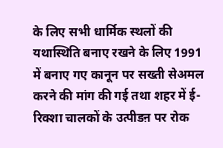के लिए सभी धार्मिक स्थलों की यथास्थिति बनाए रखने के लिए 1991 में बनाए गए कानून पर सख्ती सेअमल करने की मांग की गई तथा शहर में ई- रिक्शा चालकों के उत्पीडऩ पर रोक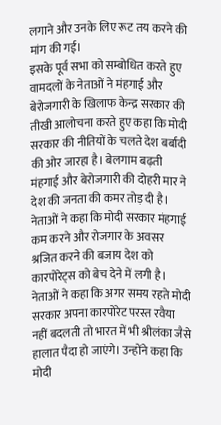लगाने और उनके लिए रूट तय करने की मांग की गई।
इसके पूर्व सभा को सम्बोधित करते हुए वामदलों के नेताओं ने मंहगाई और बेरोजगारी के खिलाफ केन्द्र सरकार की तीखी आलोचना करते हुए कहा कि मोदी सरकार की नीतियों के चलते देश बर्बादी की ओर जारहा है। बेलगाम बढ़ती मंहगाई और बेरोजगारी की दोहरी मार ने देश की जनता की कमर तोड़ दी है। नेताओं ने कहा कि मोदी सरकार मंहगाई कम करने और रोजगार के अवसर श्रजित करने की बजाय देश को कारपोरेट्स को बेच देने में लगी है। नेताओं ने कहा कि अगर समय रहते मोदी सरकार अपना कारपोरेट परस्त रवैया नहीं बदलती तो भारत में भी श्रीलंका जैसे हालात पैदा हो जाएंगे। उन्होंने कहा कि मोदी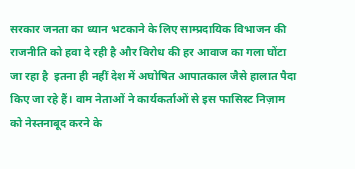सरकार जनता का ध्यान भटकाने के लिए साम्प्रदायिक विभाजन की राजनीति को हवा दे रही है और विरोध की हर आवाज का गला घोंटा जा रहा है  इतना ही नहीं देश में अघोषित आपातकाल जैसे हालात पैदा किए जा रहे हैं। वाम नेताओं ने कार्यकर्ताओं से इस फासिस्ट निज़ाम को नेस्तनाबूद करने के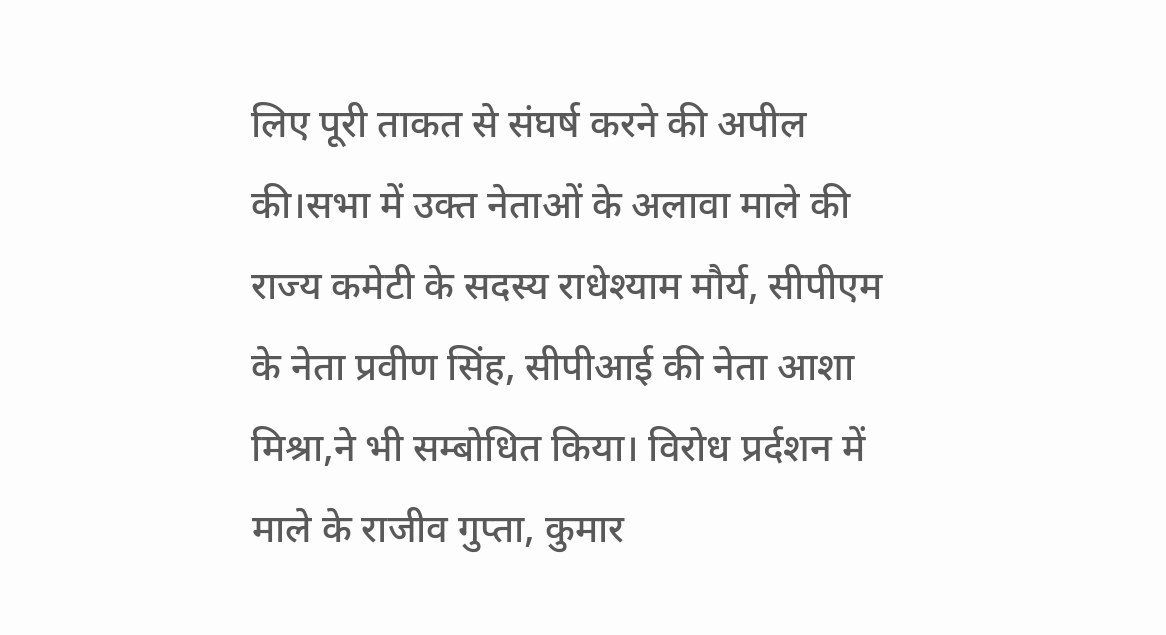लिए पूरी ताकत से संघर्ष करने की अपील की।सभा में उक्त नेताओं के अलावा माले की राज्य कमेटी के सदस्य राधेश्याम मौर्य, सीपीएम के नेता प्रवीण सिंह, सीपीआई की नेता आशा मिश्रा,ने भी सम्बोधित किया। विरोध प्रर्दशन में माले के राजीव गुप्ता, कुमार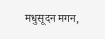मधुसूदन मगन,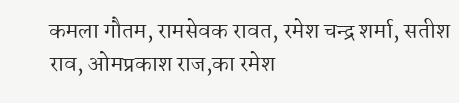कमला गौतम, रामसेवक रावत, रमेश चन्द्र शर्मा, सतीश राव, ओमप्रकाश राज,का रमेश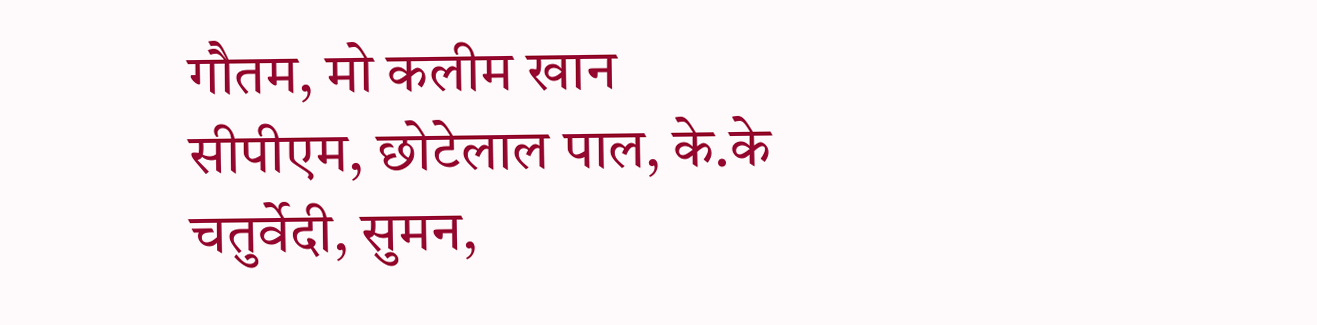गौतम, मो कलीम खान सीपीएम, छोटेलाल पाल, के.के चतुर्वेदी, सुमन,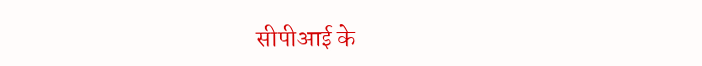सीपीआई के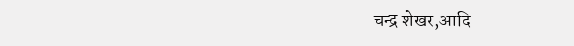चन्द्र शेखर,आदि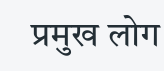प्रमुख लोग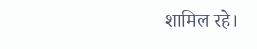शामिल रहे।